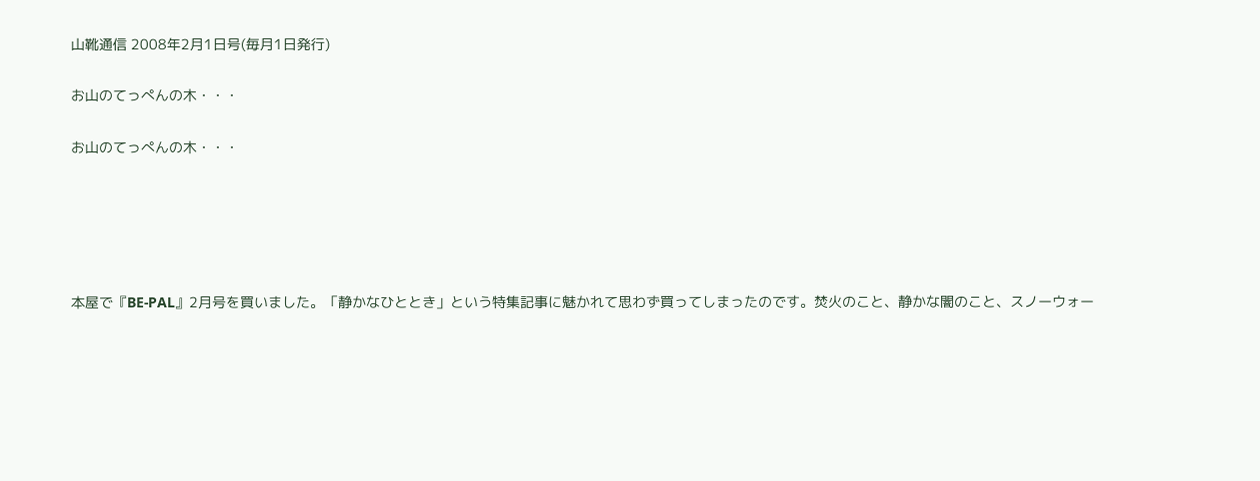山靴通信 2008年2月1日号(毎月1日発行)

お山のてっぺんの木・・・

お山のてっぺんの木・・・





本屋で『BE-PAL』2月号を買いました。「静かなひととき」という特集記事に魅かれて思わず買ってしまったのです。焚火のこと、静かな闇のこと、スノーウォー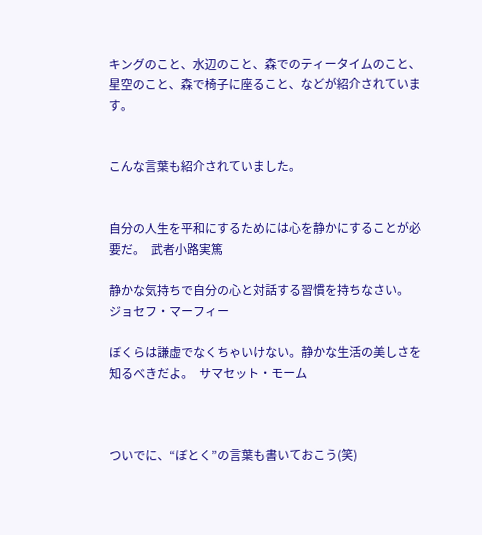キングのこと、水辺のこと、森でのティータイムのこと、星空のこと、森で椅子に座ること、などが紹介されています。


こんな言葉も紹介されていました。


自分の人生を平和にするためには心を静かにすることが必要だ。  武者小路実篤

静かな気持ちで自分の心と対話する習慣を持ちなさい。  ジョセフ・マーフィー

ぼくらは謙虚でなくちゃいけない。静かな生活の美しさを知るべきだよ。  サマセット・モーム



ついでに、“ぼとく”の言葉も書いておこう(笑)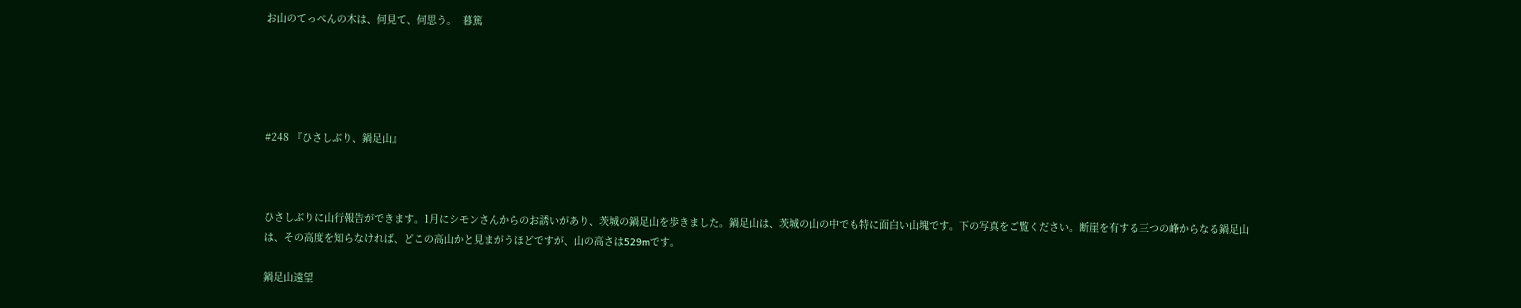お山のてっぺんの木は、何見て、何思う。  暮篤





#248 『ひさしぶり、鍋足山』



ひさしぶりに山行報告ができます。1月にシモンさんからのお誘いがあり、茨城の鍋足山を歩きました。鍋足山は、茨城の山の中でも特に面白い山塊です。下の写真をご覧ください。断崖を有する三つの峰からなる鍋足山は、その高度を知らなければ、どこの高山かと見まがうほどですが、山の高さは529mです。

鍋足山遠望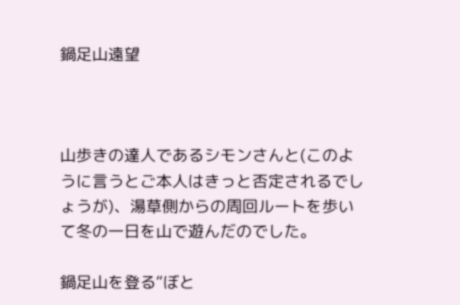鍋足山遠望



山歩きの達人であるシモンさんと(このように言うとご本人はきっと否定されるでしょうが)、湯草側からの周回ルートを歩いて冬の一日を山で遊んだのでした。

鍋足山を登る“ぼと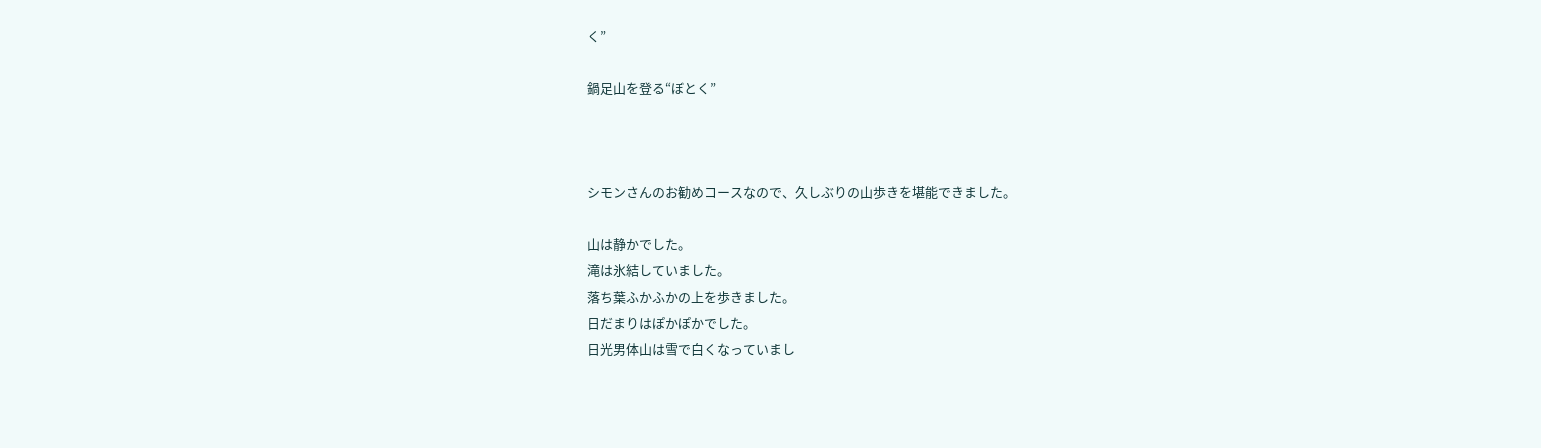く”

鍋足山を登る“ぼとく”



シモンさんのお勧めコースなので、久しぶりの山歩きを堪能できました。

山は静かでした。
滝は氷結していました。
落ち葉ふかふかの上を歩きました。
日だまりはぽかぽかでした。
日光男体山は雪で白くなっていまし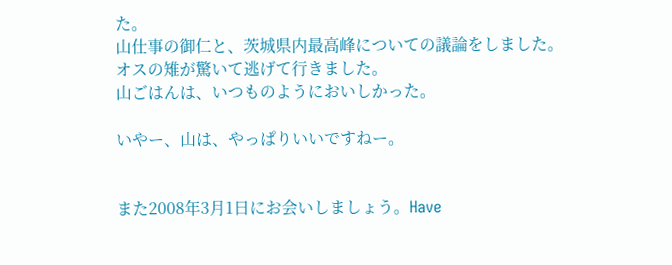た。
山仕事の御仁と、茨城県内最高峰についての議論をしました。
オスの雉が驚いて逃げて行きました。
山ごはんは、いつものようにおいしかった。

いやー、山は、やっぱりいいですねー。


また2008年3月1日にお会いしましょう。Have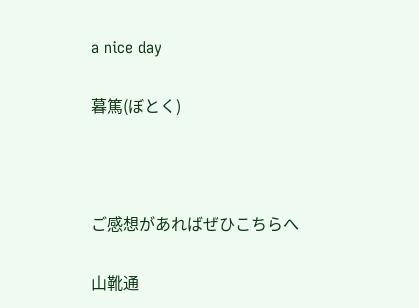a nice day

暮篤(ぼとく)



ご感想があればぜひこちらへ

山靴通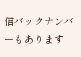信バックナンバーもあります